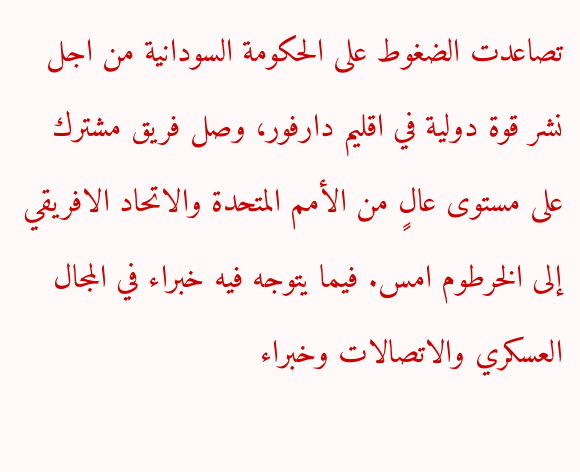تصاعدت الضغوط على الحكومة السودانية من اجل نشر قوة دولية في اقليم دارفور، وصل فريق مشترك على مستوى عالٍ من الأمم المتحدة والاتحاد الافريقي إلى الخرطوم امس. فيما يتوجه فيه خبراء في المجال العسكري والاتصالات وخبراء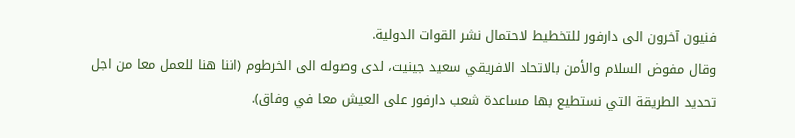فنيون آخرون الى دارفور للتخطيط لاحتمال نشر القوات الدولية.
وقال مفوض السلام والأمن بالاتحاد الافريقي سعيد جينيت، لدى وصوله الى الخرطوم (اننا هنا للعمل معا من اجل تحديد الطريقة التي نستطيع بها مساعدة شعب دارفور على العيش معا في وفاق).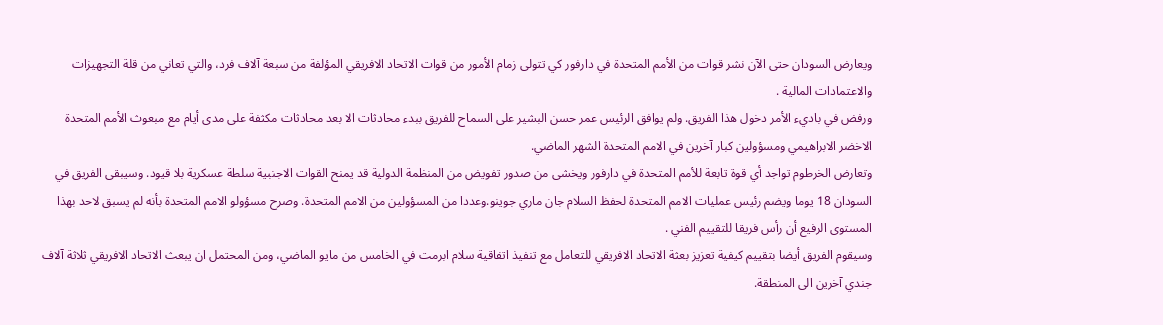ويعارض السودان حتى الآن نشر قوات من الأمم المتحدة في دارفور كي تتولى زمام الأمور من قوات الاتحاد الافريقي المؤلفة من سبعة آلاف فرد، والتي تعاني من قلة التجهيزات والاعتمادات المالية .
ورفض في باديء الأمر دخول هذا الفريق. ولم يوافق الرئيس عمر حسن البشير على السماح للفريق ببدء محادثات الا بعد محادثات مكثفة على مدى أيام مع مبعوث الأمم المتحدة الاخضر الابراهيمي ومسؤولين كبار آخرين في الامم المتحدة الشهر الماضي.
وتعارض الخرطوم تواجد أي قوة تابعة للأمم المتحدة في دارفور ويخشى من صدور تفويض من المنظمة الدولية قد يمنح القوات الاجنبية سلطة عسكرية بلا قيود. وسيبقى الفريق في السودان 18 يوما ويضم رئيس عمليات الامم المتحدة لحفظ السلام جان ماري جوينو.وعددا من المسؤولين من الامم المتحدة. وصرح مسؤولو الامم المتحدة بأنه لم يسبق لاحد بهذا المستوى الرفيع أن رأس فريقا للتقييم الفني .
وسيقوم الفريق أيضا بتقييم كيفية تعزيز بعثة الاتحاد الافريقي للتعامل مع تنفيذ اتفاقية سلام ابرمت في الخامس من مايو الماضي، ومن المحتمل ان يبعث الاتحاد الافريقي ثلاثة آلاف جندي آخرين الى المنطقة.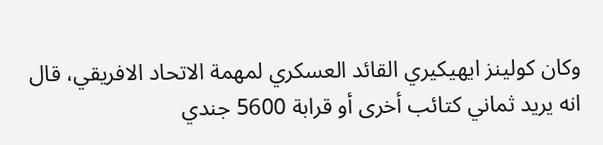وكان كولينز ايهيكيري القائد العسكري لمهمة الاتحاد الافريقي، قال انه يريد ثماني كتائب أخرى أو قرابة 5600 جندي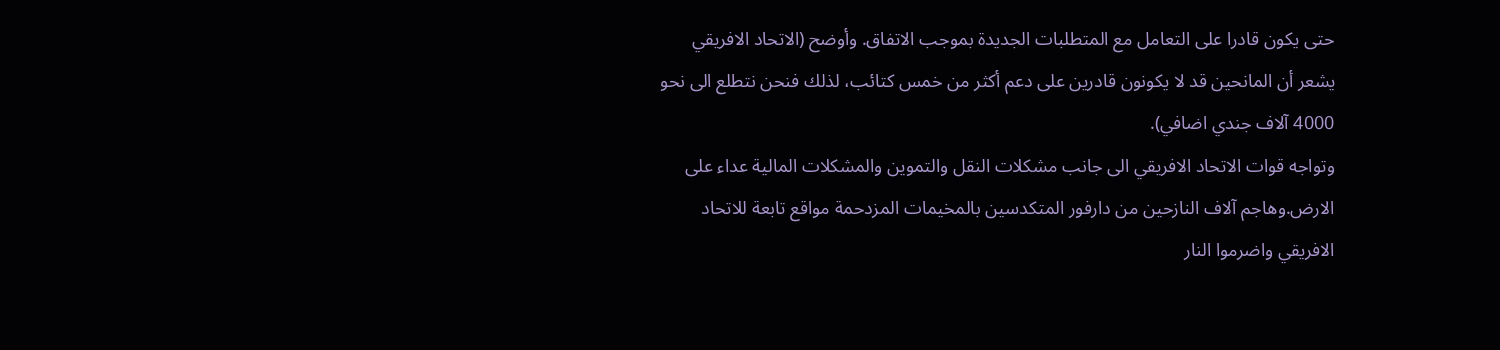حتى يكون قادرا على التعامل مع المتطلبات الجديدة بموجب الاتفاق. وأوضح (الاتحاد الافريقي يشعر أن المانحين قد لا يكونون قادرين على دعم أكثر من خمس كتائب، لذلك فنحن نتطلع الى نحو 4000 آلاف جندي اضافي).
وتواجه قوات الاتحاد الافريقي الى جانب مشكلات النقل والتموين والمشكلات المالية عداء على الارض.وهاجم آلاف النازحين من دارفور المتكدسين بالمخيمات المزدحمة مواقع تابعة للاتحاد الافريقي واضرموا النار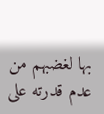بها لغضبهم من عدم قدرته على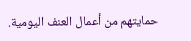حمايتهم من أعمال العنف اليومية.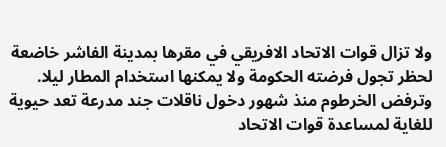ولا تزال قوات الاتحاد الافريقي في مقرها بمدينة الفاشر خاضعة لحظر تجول فرضته الحكومة ولا يمكنها استخدام المطار ليلا. وترفض الخرطوم منذ شهور دخول ناقلات جند مدرعة تعد حيوية للغاية لمساعدة قوات الاتحاد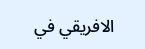الافريقي في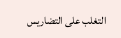التغلب على التضاريس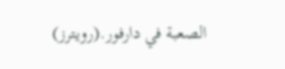الصعبة في دارفور.(رويترز)